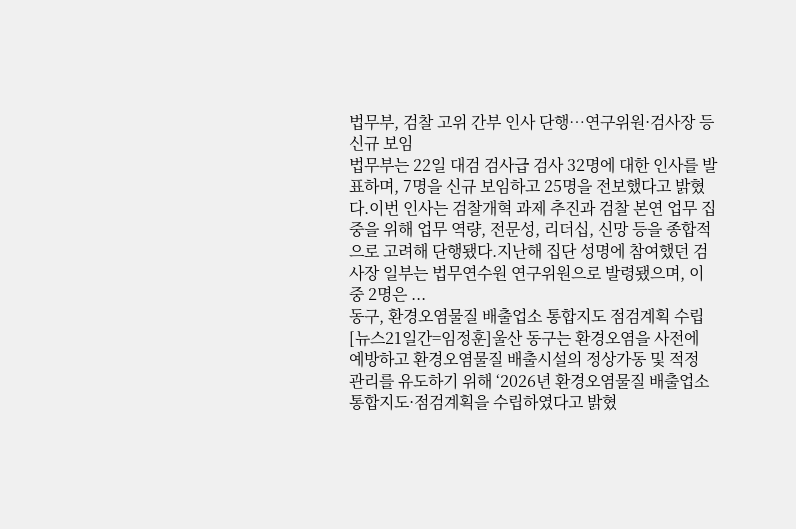법무부, 검찰 고위 간부 인사 단행…연구위원·검사장 등 신규 보임
법무부는 22일 대검 검사급 검사 32명에 대한 인사를 발표하며, 7명을 신규 보임하고 25명을 전보했다고 밝혔다.이번 인사는 검찰개혁 과제 추진과 검찰 본연 업무 집중을 위해 업무 역량, 전문성, 리더십, 신망 등을 종합적으로 고려해 단행됐다.지난해 집단 성명에 참여했던 검사장 일부는 법무연수원 연구위원으로 발령됐으며, 이 중 2명은 ...
동구, 환경오염물질 배출업소 통합지도 점검계획 수립
[뉴스21일간=임정훈]울산 동구는 환경오염을 사전에 예방하고 환경오염물질 배출시설의 정상가동 및 적정 관리를 유도하기 위해 ‘2026년 환경오염물질 배출업소 통합지도·점검계획을 수립하였다고 밝혔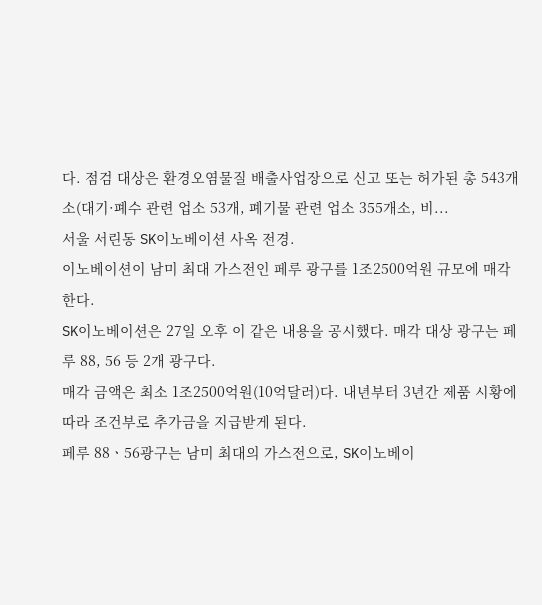다. 점검 대상은 환경오염물질 배출사업장으로 신고 또는 허가된 총 543개소(대기·폐수 관련 업소 53개, 폐기물 관련 업소 355개소, 비...
서울 서린동 SK이노베이션 사옥 전경.
이노베이션이 남미 최대 가스전인 페루 광구를 1조2500억원 규모에 매각한다.
SK이노베이션은 27일 오후 이 같은 내용을 공시했다. 매각 대상 광구는 페루 88, 56 등 2개 광구다.
매각 금액은 최소 1조2500억원(10억달러)다. 내년부터 3년간 제품 시황에 따라 조건부로 추가금을 지급받게 된다.
페루 88ㆍ56광구는 남미 최대의 가스전으로, SK이노베이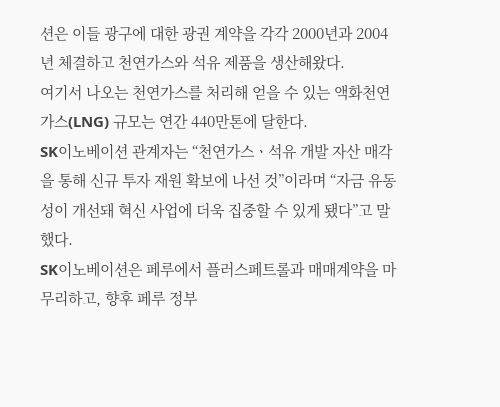션은 이들 광구에 대한 광권 계약을 각각 2000년과 2004년 체결하고 천연가스와 석유 제품을 생산해왔다.
여기서 나오는 천연가스를 처리해 얻을 수 있는 액화천연가스(LNG) 규모는 연간 440만톤에 달한다.
SK이노베이션 관계자는 “천연가스ㆍ석유 개발 자산 매각을 통해 신규 투자 재원 확보에 나선 것”이라며 “자금 유동성이 개선돼 혁신 사업에 더욱 집중할 수 있게 됐다”고 말했다.
SK이노베이션은 페루에서 플러스페트롤과 매매계약을 마무리하고, 향후 페루 정부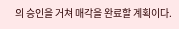의 승인을 거쳐 매각을 완료할 계획이다.